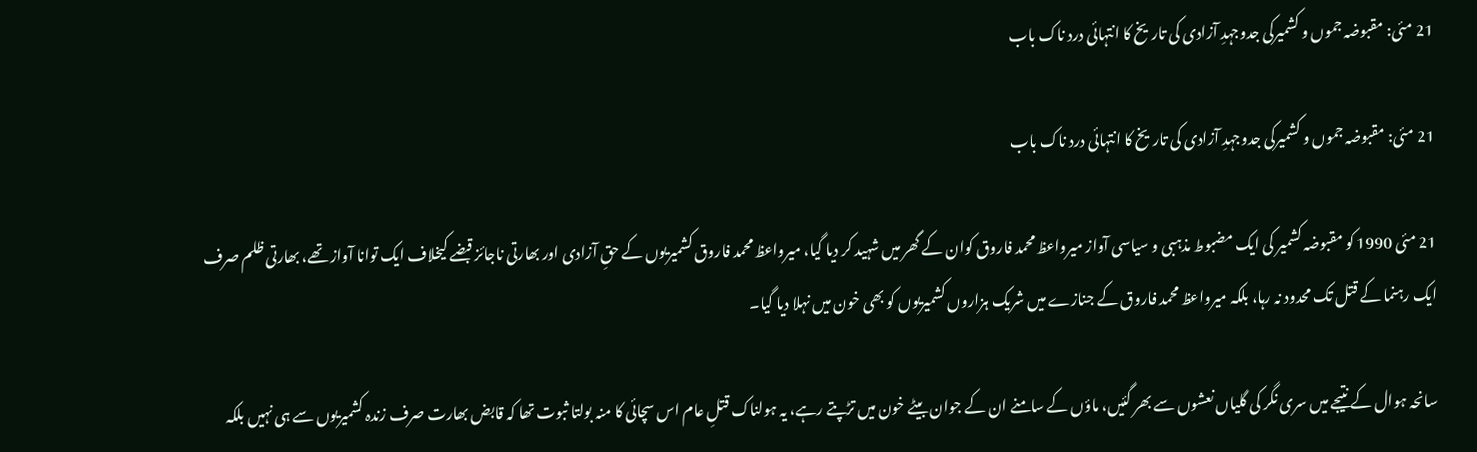21 مئی: مقبوضہ جموں و کشمیرکی جدوجہدِ آزادی کی تاریخ کا انتہائی درد ناک باب

21 مئی: مقبوضہ جموں و کشمیرکی جدوجہدِ آزادی کی تاریخ کا انتہائی درد ناک باب

21 مئی 1990 کو مقبوضہ کشمیر کی ایک مضبوط مذہبی و سیاسی آواز میرواعظ محمد فاروق کوان کے گھر میں شہید کر دیا گیا، میرواعظ محمد فاروق کشمیریوں کے حقِ آزادی اور بھارتی ناجائز قبضے کیخلاف ایک توانا آواز تھے، بھارتی ظلم صرف ایک رہنما کے قتل تک محدود نہ رہا، بلکہ میرواعظ محمد فاروق کے جنازے میں شریک ہزاروں کشمیریوں کو بھی خون میں نہلا دیا گیا۔

سانحہ ہوال کے نتیجے میں سری نگر کی گلیاں نعشوں سے بھر گئیں، ماؤں کے سامنے ان کے جوان بیٹے خون میں تڑپتے رہے، یہ ہولناک قتلِ عام اس سچائی کا منہ بولتا ثبوت تھا کہ قابض بھارت صرف زندہ کشمیریوں سے ہی نہیں بلکہ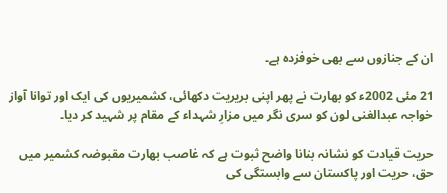ان کے جنازوں سے بھی خوفزدہ ہے۔

21 مئی 2002ء کو بھارت نے پھر اپنی بریریت دکھائی، کشمیریوں کی ایک اور توانا آواز خواجہ عبدالغنی لون کو سری نگر میں مزارِ شہداء کے مقام پر شہید کر دیا۔

حریت قیادت کو نشانہ بنانا واضح ثبوت ہے کہ غاصب بھارت مقبوضہ کشمیر میں حق، حریت اور پاکستان سے وابستگی کی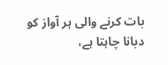بات کرنے والی ہر آواز کو دبانا چاہتا ہے،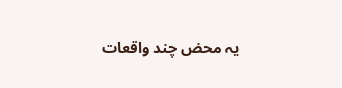یہ محض چند واقعات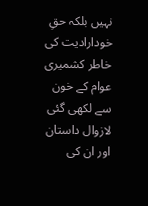نہیں بلکہ حقِ خودارادیت کی خاطر کشمیری عوام کے خون سے لکھی گئی لازوال داستان اور ان کی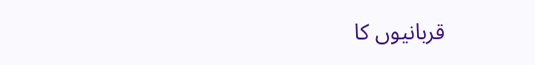قربانیوں کا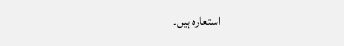استعارہ ہیں۔